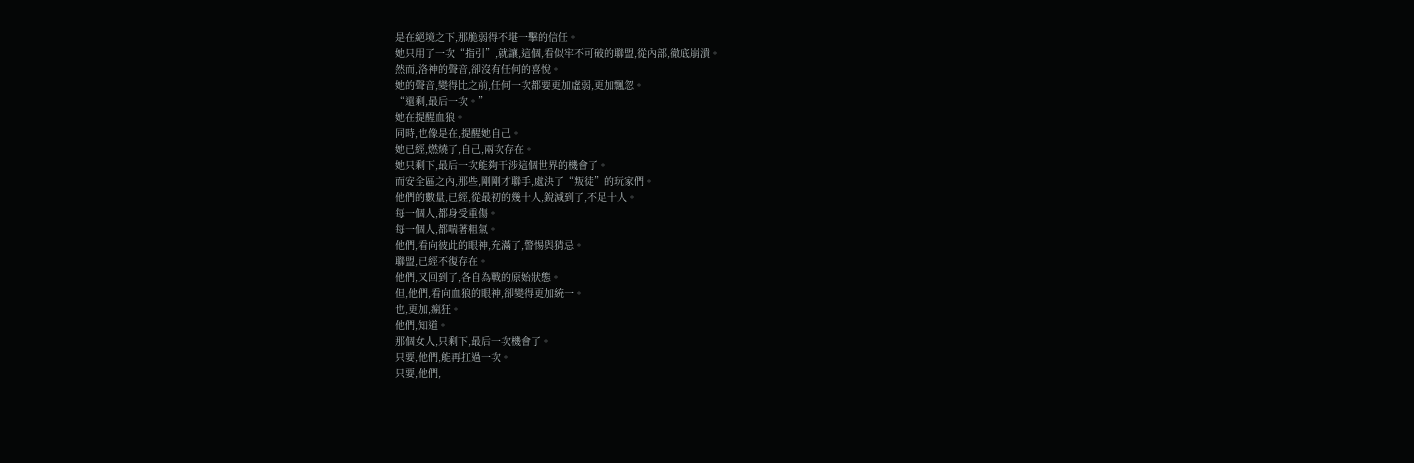是在絕境之下,那脆弱得不堪一擊的信任。
她只用了一次“指引”,就讓,這個,看似牢不可破的聯盟,從內部,徹底崩潰。
然而,洛神的聲音,卻沒有任何的喜悅。
她的聲音,變得比之前,任何一次都要更加虛弱,更加飄忽。
“還剩,最后一次。”
她在提醒血狼。
同時,也像是在,提醒她自己。
她已經,燃燒了,自己,兩次存在。
她只剩下,最后一次能夠干涉這個世界的機會了。
而安全區之內,那些,剛剛才聯手,處決了“叛徒”的玩家們。
他們的數量,已經,從最初的幾十人,銳減到了,不足十人。
每一個人,都身受重傷。
每一個人,都喘著粗氣。
他們,看向彼此的眼神,充滿了,警惕與猜忌。
聯盟,已經不復存在。
他們,又回到了,各自為戰的原始狀態。
但,他們,看向血狼的眼神,卻變得更加統一。
也,更加,瘋狂。
他們,知道。
那個女人,只剩下,最后一次機會了。
只要,他們,能再扛過一次。
只要,他們,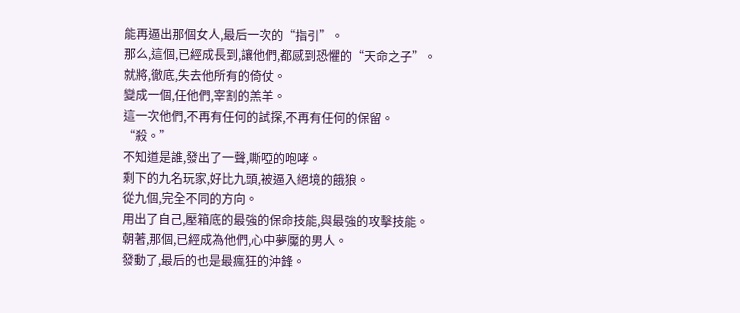能再逼出那個女人,最后一次的“指引”。
那么,這個,已經成長到,讓他們,都感到恐懼的“天命之子”。
就將,徹底,失去他所有的倚仗。
變成一個,任他們,宰割的羔羊。
這一次他們,不再有任何的試探,不再有任何的保留。
“殺。”
不知道是誰,發出了一聲,嘶啞的咆哮。
剩下的九名玩家,好比九頭,被逼入絕境的餓狼。
從九個,完全不同的方向。
用出了自己,壓箱底的最強的保命技能,與最強的攻擊技能。
朝著,那個,已經成為他們,心中夢魘的男人。
發動了,最后的也是最瘋狂的沖鋒。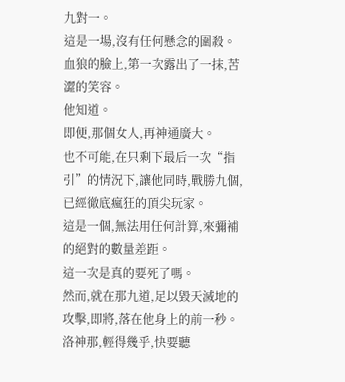九對一。
這是一場,沒有任何懸念的圍殺。
血狼的臉上,第一次露出了一抹,苦澀的笑容。
他知道。
即便,那個女人,再神通廣大。
也不可能,在只剩下最后一次“指引”的情況下,讓他同時,戰勝九個,已經徹底瘋狂的頂尖玩家。
這是一個,無法用任何計算,來彌補的絕對的數量差距。
這一次是真的要死了嗎。
然而,就在那九道,足以毀天滅地的攻擊,即將,落在他身上的前一秒。
洛神那,輕得幾乎,快要聽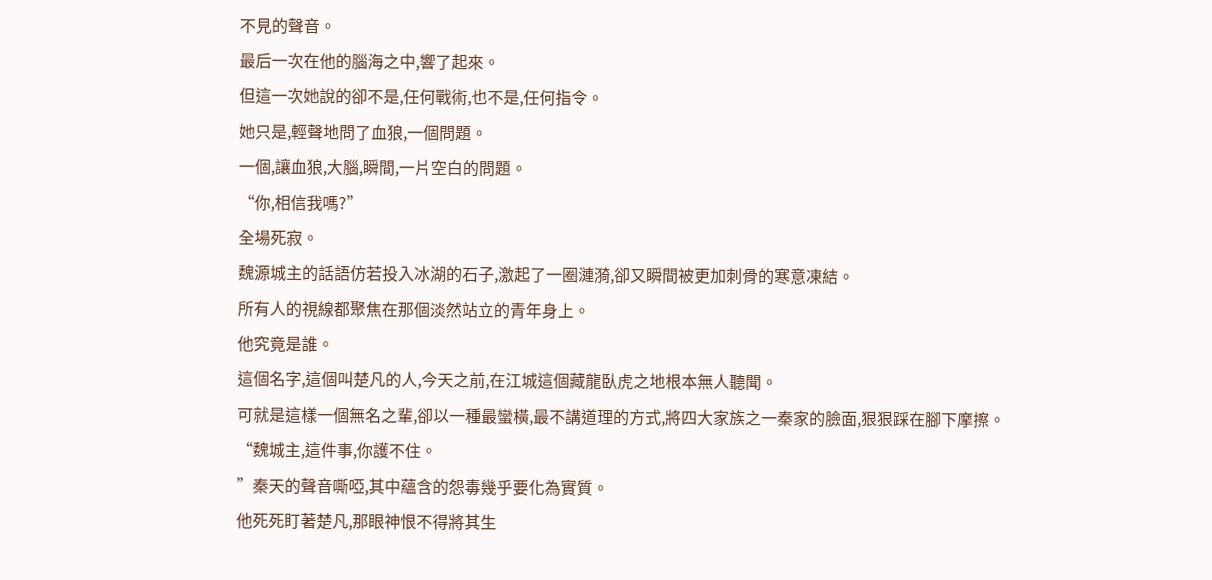不見的聲音。
最后一次在他的腦海之中,響了起來。
但這一次她說的卻不是,任何戰術,也不是,任何指令。
她只是,輕聲地問了血狼,一個問題。
一個,讓血狼,大腦,瞬間,一片空白的問題。
“你,相信我嗎?”
全場死寂。
魏源城主的話語仿若投入冰湖的石子,激起了一圈漣漪,卻又瞬間被更加刺骨的寒意凍結。
所有人的視線都聚焦在那個淡然站立的青年身上。
他究竟是誰。
這個名字,這個叫楚凡的人,今天之前,在江城這個藏龍臥虎之地根本無人聽聞。
可就是這樣一個無名之輩,卻以一種最蠻橫,最不講道理的方式,將四大家族之一秦家的臉面,狠狠踩在腳下摩擦。
“魏城主,這件事,你護不住。
”秦天的聲音嘶啞,其中蘊含的怨毒幾乎要化為實質。
他死死盯著楚凡,那眼神恨不得將其生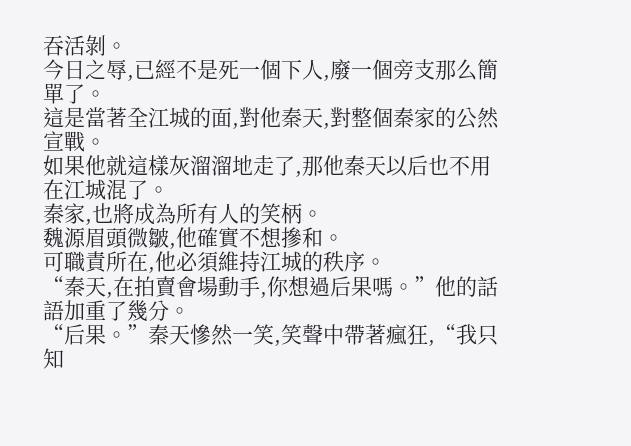吞活剝。
今日之辱,已經不是死一個下人,廢一個旁支那么簡單了。
這是當著全江城的面,對他秦天,對整個秦家的公然宣戰。
如果他就這樣灰溜溜地走了,那他秦天以后也不用在江城混了。
秦家,也將成為所有人的笑柄。
魏源眉頭微皺,他確實不想摻和。
可職責所在,他必須維持江城的秩序。
“秦天,在拍賣會場動手,你想過后果嗎。”他的話語加重了幾分。
“后果。”秦天慘然一笑,笑聲中帶著瘋狂,“我只知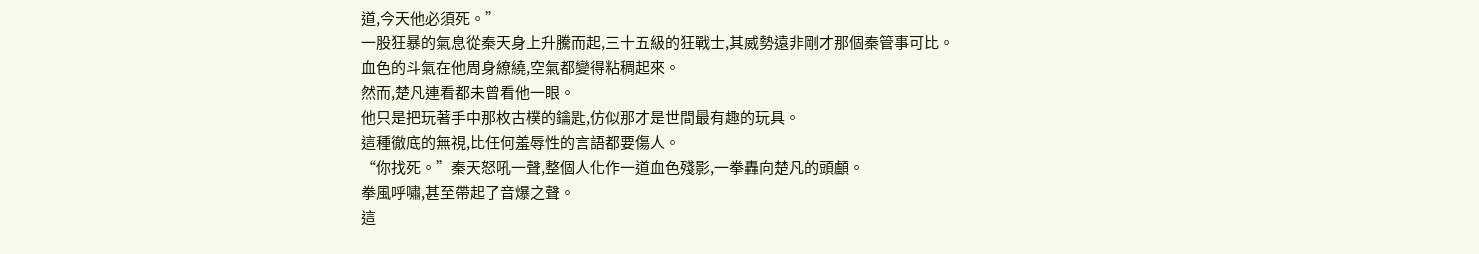道,今天他必須死。”
一股狂暴的氣息從秦天身上升騰而起,三十五級的狂戰士,其威勢遠非剛才那個秦管事可比。
血色的斗氣在他周身繚繞,空氣都變得粘稠起來。
然而,楚凡連看都未曾看他一眼。
他只是把玩著手中那枚古樸的鑰匙,仿似那才是世間最有趣的玩具。
這種徹底的無視,比任何羞辱性的言語都要傷人。
“你找死。”秦天怒吼一聲,整個人化作一道血色殘影,一拳轟向楚凡的頭顱。
拳風呼嘯,甚至帶起了音爆之聲。
這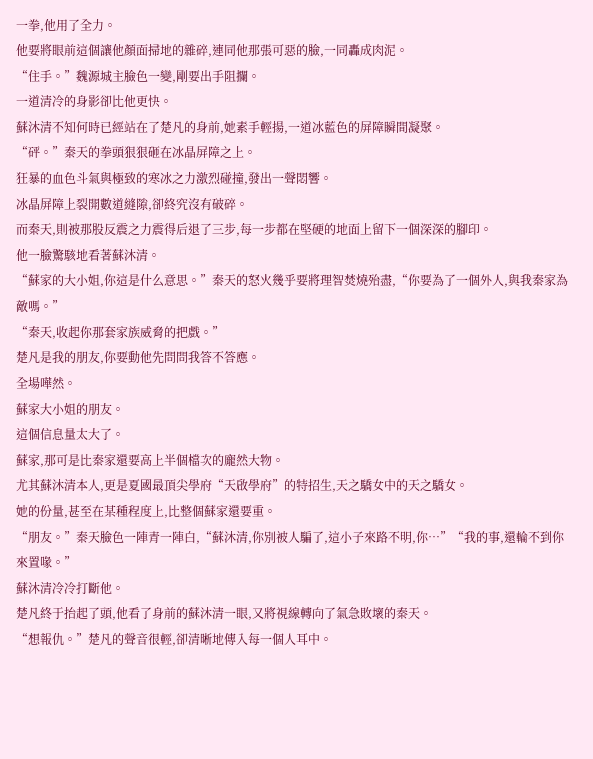一拳,他用了全力。
他要將眼前這個讓他顏面掃地的雜碎,連同他那張可惡的臉,一同轟成肉泥。
“住手。”魏源城主臉色一變,剛要出手阻攔。
一道清冷的身影卻比他更快。
蘇沐清不知何時已經站在了楚凡的身前,她素手輕揚,一道冰藍色的屏障瞬間凝聚。
“砰。”秦天的拳頭狠狠砸在冰晶屏障之上。
狂暴的血色斗氣與極致的寒冰之力激烈碰撞,發出一聲悶響。
冰晶屏障上裂開數道縫隙,卻終究沒有破碎。
而秦天,則被那股反震之力震得后退了三步,每一步都在堅硬的地面上留下一個深深的腳印。
他一臉驚駭地看著蘇沐清。
“蘇家的大小姐,你這是什么意思。”秦天的怒火幾乎要將理智焚燒殆盡,“你要為了一個外人,與我秦家為敵嗎。”
“秦天,收起你那套家族威脅的把戲。”
楚凡是我的朋友,你要動他先問問我答不答應。
全場嘩然。
蘇家大小姐的朋友。
這個信息量太大了。
蘇家,那可是比秦家還要高上半個檔次的龐然大物。
尤其蘇沐清本人,更是夏國最頂尖學府“天啟學府”的特招生,天之驕女中的天之驕女。
她的份量,甚至在某種程度上,比整個蘇家還要重。
“朋友。”秦天臉色一陣青一陣白,“蘇沐清,你別被人騙了,這小子來路不明,你…”“我的事,還輪不到你來置喙。”
蘇沐清冷冷打斷他。
楚凡終于抬起了頭,他看了身前的蘇沐清一眼,又將視線轉向了氣急敗壞的秦天。
“想報仇。”楚凡的聲音很輕,卻清晰地傳入每一個人耳中。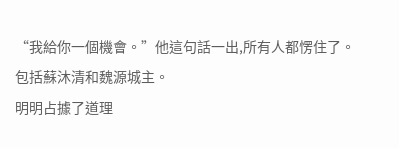“我給你一個機會。”他這句話一出,所有人都愣住了。
包括蘇沐清和魏源城主。
明明占據了道理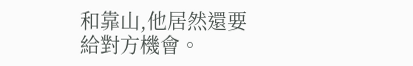和靠山,他居然還要給對方機會。